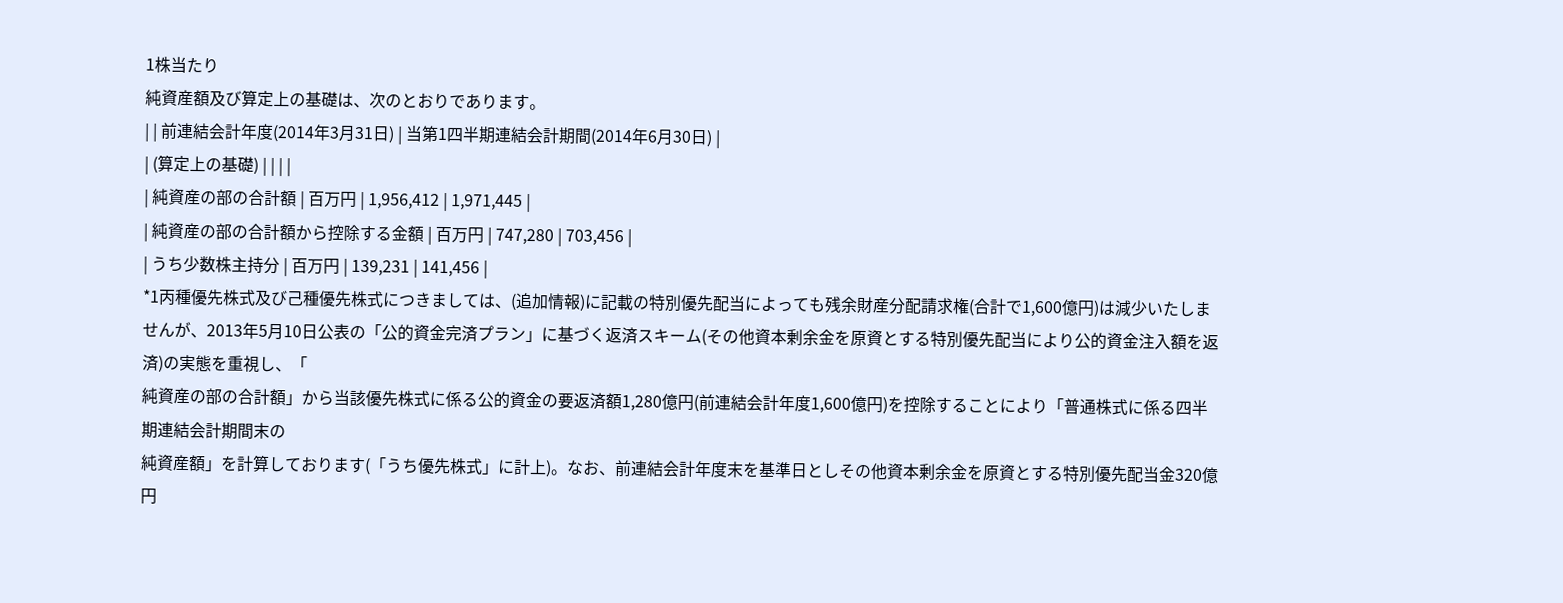1株当たり
純資産額及び算定上の基礎は、次のとおりであります。
| | 前連結会計年度(2014年3月31日) | 当第1四半期連結会計期間(2014年6月30日) |
| (算定上の基礎) | | | |
| 純資産の部の合計額 | 百万円 | 1,956,412 | 1,971,445 |
| 純資産の部の合計額から控除する金額 | 百万円 | 747,280 | 703,456 |
| うち少数株主持分 | 百万円 | 139,231 | 141,456 |
*1丙種優先株式及び己種優先株式につきましては、(追加情報)に記載の特別優先配当によっても残余財産分配請求権(合計で1,600億円)は減少いたしませんが、2013年5月10日公表の「公的資金完済プラン」に基づく返済スキーム(その他資本剰余金を原資とする特別優先配当により公的資金注入額を返済)の実態を重視し、「
純資産の部の合計額」から当該優先株式に係る公的資金の要返済額1,280億円(前連結会計年度1,600億円)を控除することにより「普通株式に係る四半期連結会計期間末の
純資産額」を計算しております(「うち優先株式」に計上)。なお、前連結会計年度末を基準日としその他資本剰余金を原資とする特別優先配当金320億円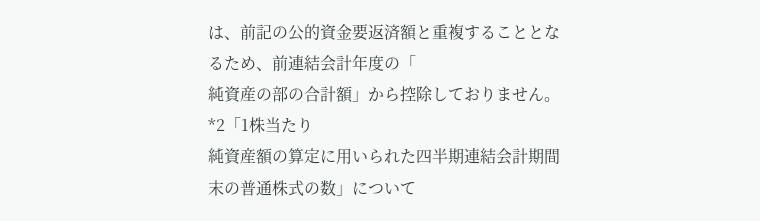は、前記の公的資金要返済額と重複することとなるため、前連結会計年度の「
純資産の部の合計額」から控除しておりません。
*2「1株当たり
純資産額の算定に用いられた四半期連結会計期間末の普通株式の数」について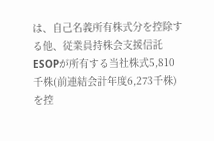は、自己名義所有株式分を控除する他、従業員持株会支援信託ESOPが所有する当社株式5,810千株(前連結会計年度6,273千株)を控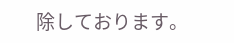除しております。